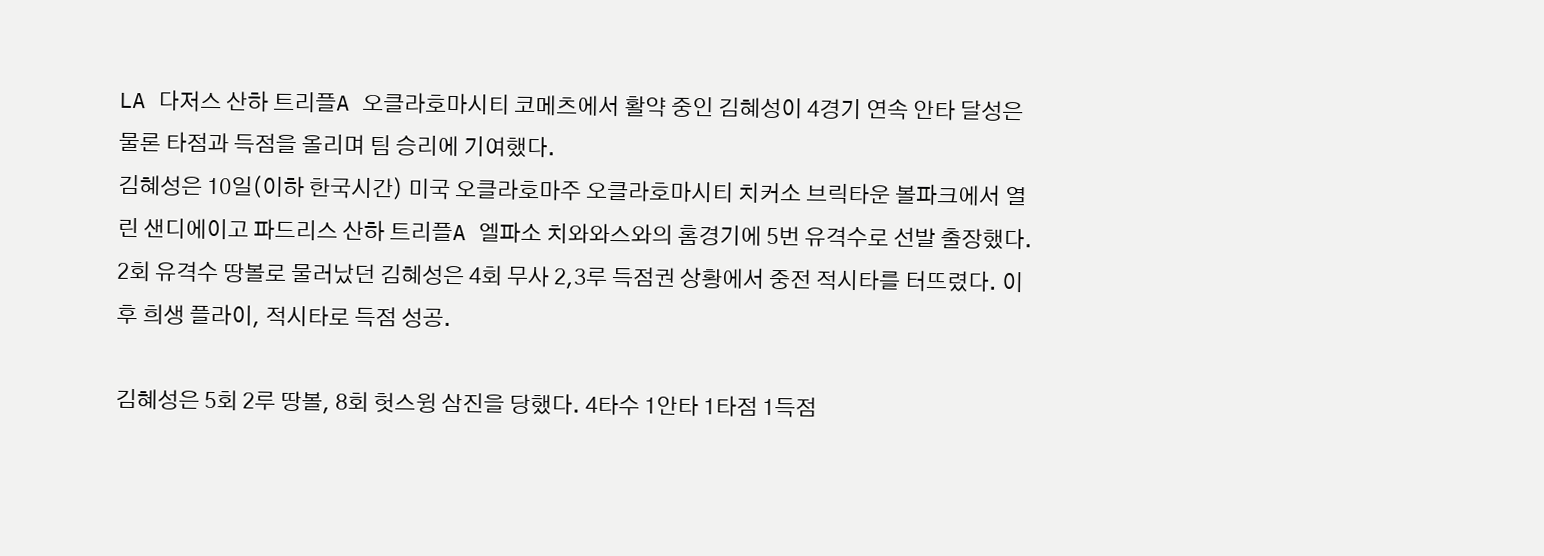LA 다저스 산하 트리플A 오클라호마시티 코메츠에서 활약 중인 김혜성이 4경기 연속 안타 달성은 물론 타점과 득점을 올리며 팀 승리에 기여했다.
김혜성은 10일(이하 한국시간) 미국 오클라호마주 오클라호마시티 치커소 브릭타운 볼파크에서 열린 샌디에이고 파드리스 산하 트리플A 엘파소 치와와스와의 홈경기에 5번 유격수로 선발 출장했다.
2회 유격수 땅볼로 물러났던 김혜성은 4회 무사 2,3루 득점권 상황에서 중전 적시타를 터뜨렸다. 이후 희생 플라이, 적시타로 득점 성공.

김혜성은 5회 2루 땅볼, 8회 헛스윙 삼진을 당했다. 4타수 1안타 1타점 1득점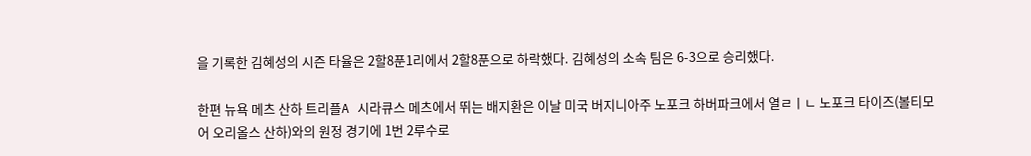을 기록한 김혜성의 시즌 타율은 2할8푼1리에서 2할8푼으로 하락했다. 김혜성의 소속 팀은 6-3으로 승리했다.

한편 뉴욕 메츠 산하 트리플A 시라큐스 메츠에서 뛰는 배지환은 이날 미국 버지니아주 노포크 하버파크에서 열ㄹㅣㄴ 노포크 타이즈(볼티모어 오리올스 산하)와의 원정 경기에 1번 2루수로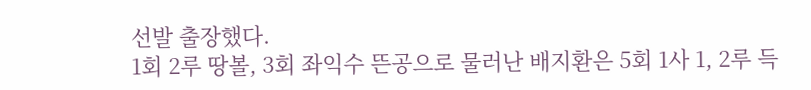선발 출장했다.
1회 2루 땅볼, 3회 좌익수 뜬공으로 물러난 배지환은 5회 1사 1, 2루 득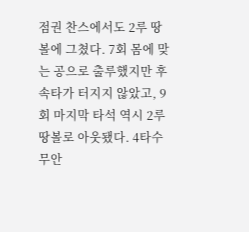점권 찬스에서도 2루 땅볼에 그쳤다. 7회 몸에 맞는 공으로 출루했지만 후속타가 터지지 않았고, 9회 마지막 타석 역시 2루 땅볼로 아웃됐다. 4타수 무안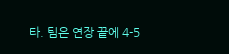타. 팀은 연장 끝에 4-5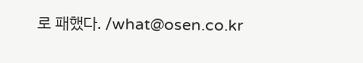로 패했다. /what@osen.co.kr